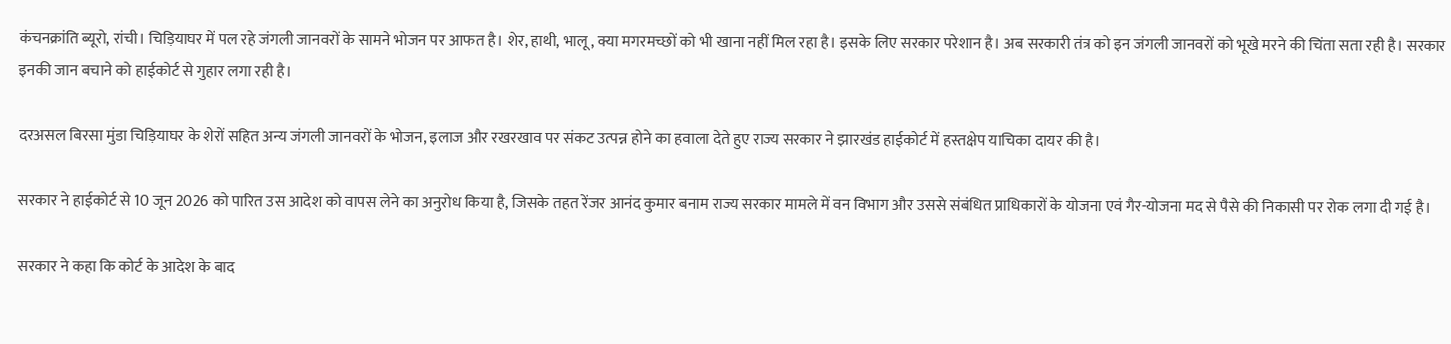कंचनक्रांति ब्यूरो, रांची। चिड़ियाघर में पल रहे जंगली जानवरों के सामने भोजन पर आफत है। शेर, हाथी, भालू, क्या मगरमच्छों को भी खाना नहीं मिल रहा है। इसके लिए सरकार परेशान है। अब सरकारी तंत्र को इन जंगली जानवरों को भूखे मरने की चिंता सता रही है। सरकार इनकी जान बचाने को हाईकोर्ट से गुहार लगा रही है।

दरअसल बिरसा मुंडा चिड़ियाघर के शेरों सहित अन्य जंगली जानवरों के भोजन, इलाज और रखरखाव पर संकट उत्पन्न होने का हवाला देते हुए राज्य सरकार ने झारखंड हाईकोर्ट में हस्तक्षेप याचिका दायर की है।

सरकार ने हाईकोर्ट से 10 जून 2026 को पारित उस आदेश को वापस लेने का अनुरोध किया है, जिसके तहत रेंजर आनंद कुमार बनाम राज्य सरकार मामले में वन विभाग और उससे संबंधित प्राधिकारों के योजना एवं गैर-योजना मद से पैसे की निकासी पर रोक लगा दी गई है।

सरकार ने कहा कि कोर्ट के आदेश के बाद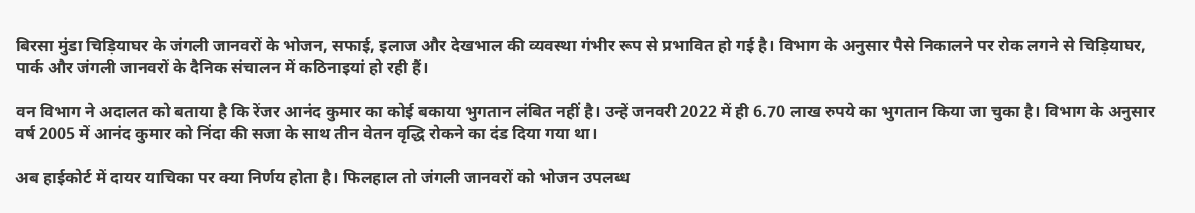बिरसा मुंडा चिड़ियाघर के जंगली जानवरों के भोजन, सफाई, इलाज और देखभाल की व्यवस्था गंभीर रूप से प्रभावित हो गई है। विभाग के अनुसार पैसे निकालने पर रोक लगने से चिड़ियाघर, पार्क और जंगली जानवरों के दैनिक संचालन में कठिनाइयां हो रही हैं।

वन विभाग ने अदालत को बताया है कि रेंजर आनंद कुमार का कोई बकाया भुगतान लंबित नहीं है। उन्हें जनवरी 2022 में ही 6.70 लाख रुपये का भुगतान किया जा चुका है। विभाग के अनुसार वर्ष 2005 में आनंद कुमार को निंदा की सजा के साथ तीन वेतन वृद्धि रोकने का दंड दिया गया था।

अब हाईकोर्ट में दायर याचिका पर क्या निर्णय होता है। फिलहाल तो जंगली जानवरों को भोजन उपलब्ध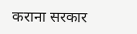कराना सरकार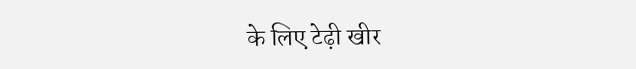के लिए टेढ़ी खीर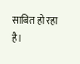साबित हो रहा है।